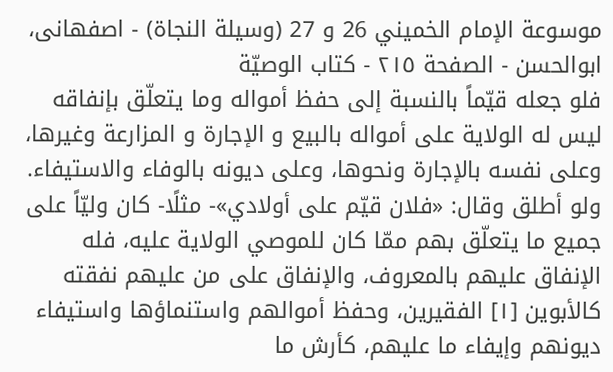موسوعة الإمام الخميني 26 و 27 (وسيلة النجاة) - اصفهانى، ابوالحسن - الصفحة ٢١٥ - كتاب الوصيّة
فلو جعله قيّماً بالنسبة إلى حفظ أمواله وما يتعلّق بإنفاقه ليس له الولاية على أمواله بالبيع و الإجارة و المزارعة وغيرها، وعلى نفسه بالإجارة ونحوها، وعلى ديونه بالوفاء والاستيفاء. ولو أطلق وقال: «فلان قيّم على أولادي»- مثلًا- كان وليّاً على جميع ما يتعلّق بهم ممّا كان للموصي الولاية عليه، فله الإنفاق عليهم بالمعروف، والإنفاق على من عليهم نفقته كالأبوين [١] الفقيرين، وحفظ أموالهم واستنماؤها واستيفاء ديونهم وإيفاء ما عليهم، كأرش ما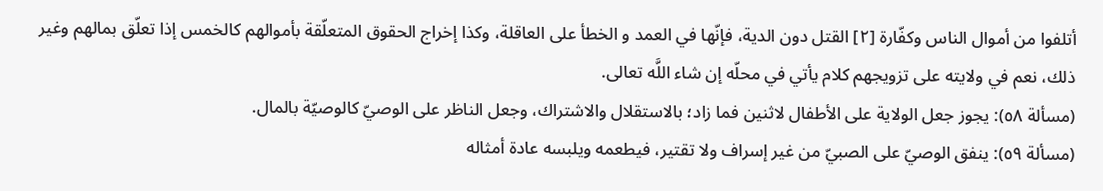أتلفوا من أموال الناس وكفّارة [٢] القتل دون الدية، فإنّها في العمد و الخطأ على العاقلة، وكذا إخراج الحقوق المتعلّقة بأموالهم كالخمس إذا تعلّق بمالهم وغير ذلك، نعم في ولايته على تزويجهم كلام يأتي في محلّه إن شاء اللَّه تعالى.
(مسألة ٥٨): يجوز جعل الولاية على الأطفال لاثنين فما زاد؛ بالاستقلال والاشتراك، وجعل الناظر على الوصيّ كالوصيّة بالمال.
(مسألة ٥٩): ينفق الوصيّ على الصبيّ من غير إسراف ولا تقتير، فيطعمه ويلبسه عادة أمثاله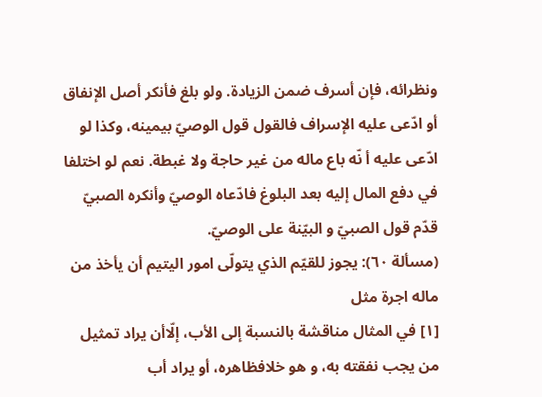ونظرائه، فإن أسرف ضمن الزيادة. ولو بلغ فأنكر أصل الإنفاق أو ادّعى عليه الإسراف فالقول قول الوصيّ بيمينه، وكذا لو ادّعى عليه أ نّه باع ماله من غير حاجة ولا غبطة. نعم لو اختلفا في دفع المال إليه بعد البلوغ فادّعاه الوصيّ وأنكره الصبيّ قدّم قول الصبيّ و البيّنة على الوصيّ.
(مسألة ٦٠): يجوز للقيّم الذي يتولّى امور اليتيم أن يأخذ من ماله اجرة مثل
[١] في المثال مناقشة بالنسبة إلى الأب، إلّاأن يراد تمثيل من يجب نفقته به، و هو خلافظاهره، أو يراد أب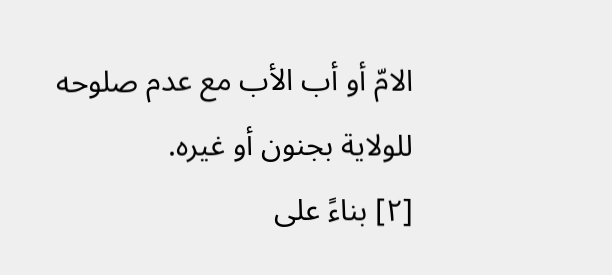الامّ أو أب الأب مع عدم صلوحه للولاية بجنون أو غيره.
[٢] بناءً على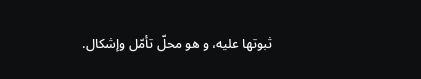ثبوتها عليه، و هو محلّ تأمّل وإشكال.